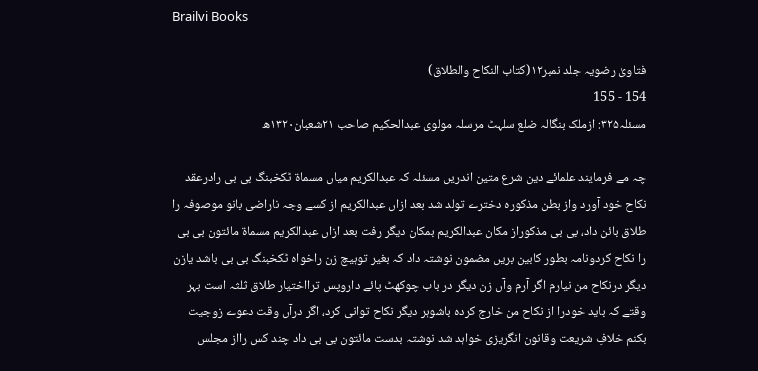Brailvi Books

فتاویٰ رضویہ جلد نمبر۱۲(کتاب النکاح والطلاق)
154 - 155
مسئلہ۳۲۵: ازملک بنگالہ ضلع سلہٹ مرسلہ مولوی عبدالحکیم صاحب ۲۱شعبان۱۳۲۰ھ

چہ مے فرمایند علمائے دین شرع متین اندریں مسئلہ کہ عبدالکریم میاں مسماۃ ٹکخبنگ بی بی رادرعقد نکاح خود آورد واز بطن مذکورہ دخترے تولد شد بعد ازاں عبدالکریم از کسے وجہ ناراضی بانو موصوفہ را طلاق بائن داد، بی بی مذکوراز مکان عبدالکریم بمکان دیگر رفت بعد ازاں عبدالکریم مسماۃ مائتون بی بی را نکاح کردونامہ بطور کابین بریں مضمون نوشتہ داد کہ بغیر توہیچ زن راخواہ ٹکخبنگ بی بی باشد یازن دیگر درنکاح من نیارم اگر آرم وآں زن دیگر در باب چوکھٹ پائے داروپس ترااختیار طلاق ثلثہ است بہر وقتے کہ باید خودرا از نکاح من خارج کردہ باشوہر دیگر نکاح توانی کرد، اگر درآں وقت دعوے زوجیت بکنم خلافِ شریعت وقانون انگریزی خواہد شد نوشتہ بدست مائتون بی بی داد چند کس رااز مجلس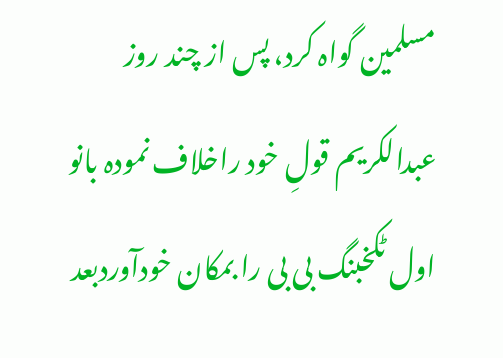مسلمین گواہ کرد، پس از چند روز عبدالکریم قولِ خود راخلاف نمودہ بانو اول ٹکخبنگ بی بی را بمکان خودآوردبعد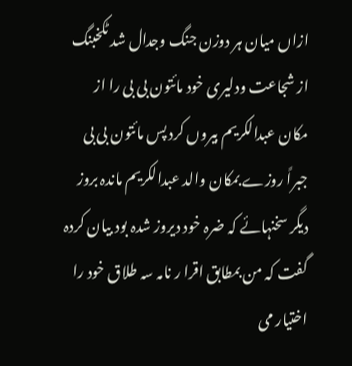ازاں میان ہر دوزن جنگ وجدال شد ٹکخبنگ از شجاعت ودلیری خود مائتون بی بی را از مکان عبدالکریم بیروں کرد پس مائتون بی بی جبراً روزے بمکان والد عبدالکریم ماندہ بروز دیگر سخنہائے کہ ضرہ خود دیروز شدہ بود بیان کردہ گفت کہ من بمطابق اقرا ر نامہ سہ طلاق خود را اختیار می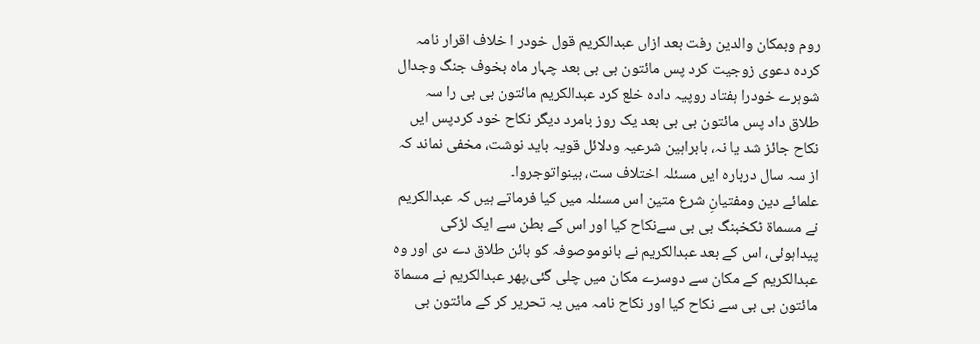روم وبمکان والدین رفت بعد ازاں عبدالکریم قول خودر ا خلاف اقرار نامہ کردہ دعوی زوجیت کرد پس مائتون بی بی بعد چہار ماہ بخوف جنگ وجدال شوہرے خودرا ہفتاد روپیہ دادہ خلع کرد عبدالکریم مائتون بی بی را سہ طلاق داد پس مائتون بی بی بعد یک روز بامرد دیگر نکاح خود کردپس ایں نکاح جائز شد یا نہ، بابراہین شرعیہ ودلائل قویہ باید نوشت، مخفی نماند کہ از سہ سال دربارہ ایں مسئلہ اختلاف ست، بینواتوجروا۔
علمائے دین ومفتیانِ شرع متین اس مسئلہ میں کیا فرماتے ہیں کہ عبدالکریم نے مسماۃ ٹکخبنگ بی بی سےنکاح کیا اور اس کے بطن سے ایک لڑکی پیداہوئی، اس کے بعد عبدالکریم نے بانوموصوفہ کو بائن طلاق دے دی اور وہ عبدالکریم کے مکان سے دوسرے مکان میں چلی گئی،پھر عبدالکریم نے مسماۃ مائتون بی بی سے نکاح کیا اور نکاح نامہ میں یہ تحریر کر کے مائتون بی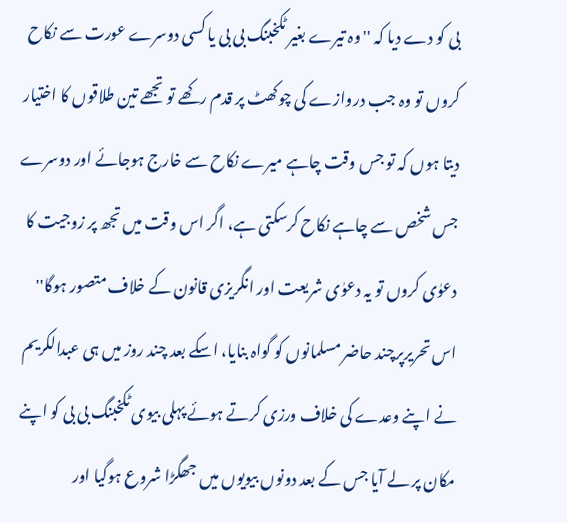بی کو دے دیا کہ ''وہ تیرے بغیر ٹکخبنگ بی بی یا کسی دوسرے عورت سے نکاح کروں تو وہ جب دروازے کی چوکھٹ پر قدم رکھے تو تجھے تین طلاقوں کا اختیار دیتا ہوں کہ تو جس وقت چاہے میرے نکاح سے خارج ہوجائے اور دوسرے جس شخص سے چاہے نکاح کرسکتی ہے، اگر اس وقت میں تجھ پر زوجیت کا دعوٰی کروں تو یہ دعوٰی شریعت اور انگریزی قانون کے خلاف متصور ہوگا'' اس تحریرپرچند حاضر مسلمانوں کو گواہ بنایا، اسکے بعد چند روز میں ہی عبدالکریم نے اپنے وعدے کی خلاف ورزی کرتے ہوئے پہلی بیوی ٹکخبنگ بی بی کو اپنے مکان پر لے آیا جس کے بعد دونوں بیویوں میں جھگڑا شروع ہوگیا اور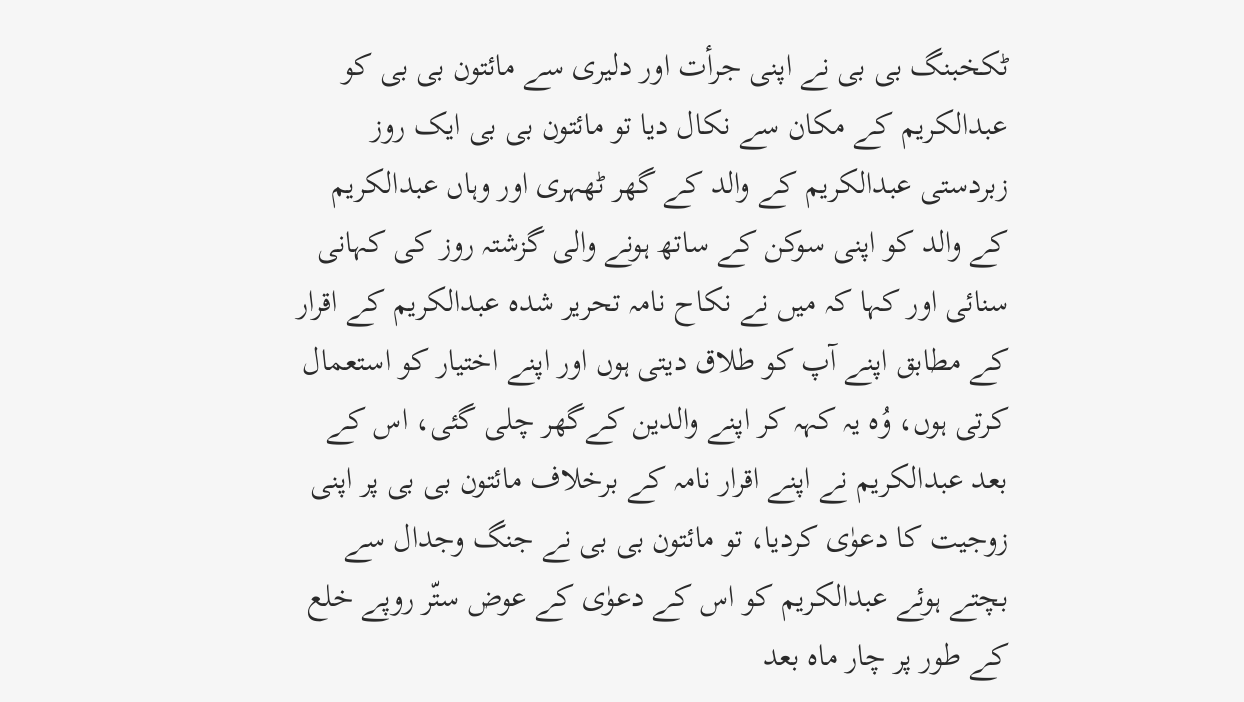ٹکخبنگ بی بی نے اپنی جرأت اور دلیری سے مائتون بی بی کو عبدالکریم کے مکان سے نکال دیا تو مائتون بی بی ایک روز زبردستی عبدالکریم کے والد کے گھر ٹھہری اور وہاں عبدالکریم کے والد کو اپنی سوکن کے ساتھ ہونے والی گزشتہ روز کی کہانی سنائی اور کہا کہ میں نے نکاح نامہ تحریر شدہ عبدالکریم کے اقرار کے مطابق اپنے آپ کو طلاق دیتی ہوں اور اپنے اختیار کو استعمال کرتی ہوں، وُہ یہ کہہ کر اپنے والدین کےگھر چلی گئی، اس کے بعد عبدالکریم نے اپنے اقرار نامہ کے برخلاف مائتون بی بی پر اپنی زوجیت کا دعوٰی کردیا، تو مائتون بی بی نے جنگ وجدال سے بچتے ہوئے عبدالکریم کو اس کے دعوٰی کے عوض ستّر روپے خلع کے طور پر چار ماہ بعد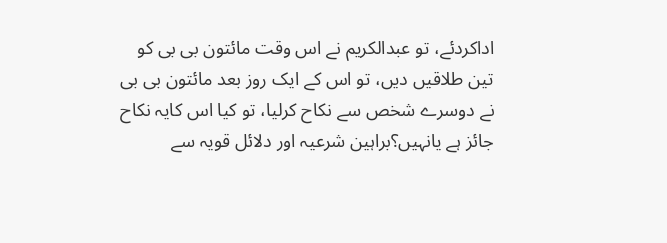اداکردئے، تو عبدالکریم نے اس وقت مائتون بی بی کو تین طلاقیں دیں، تو اس کے ایک روز بعد مائتون بی بی نے دوسرے شخص سے نکاح کرلیا، تو کیا اس کایہ نکاح جائز ہے یانہیں؟براہین شرعیہ اور دلائل قویہ سے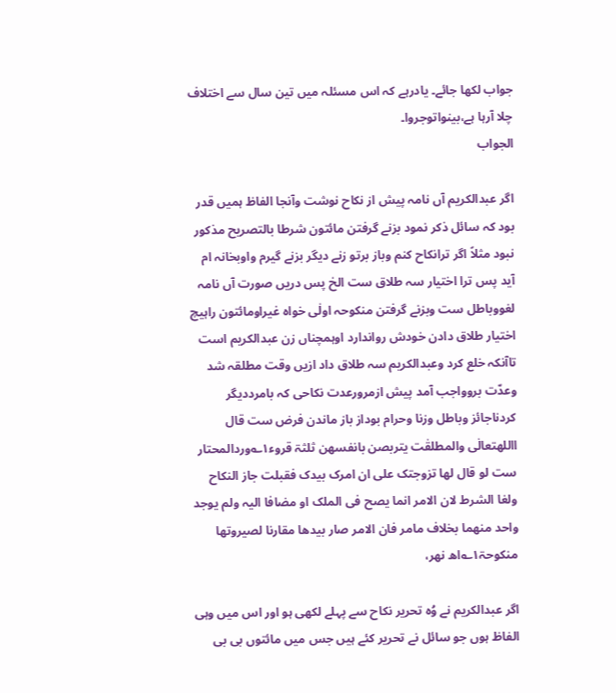جواب لکھا جائے۔ یادرہے کہ اس مسئلہ میں تین سال سے اختلاف چلا آرہا ہے،بینواتوجروا۔
الجواب

اگر عبدالکریم آں نامہ پیش از نکاح نوشت وآنجا الفاظ ہمیں قدر بود کہ سائل ذکر نمود بزنے گرفتن مائتون شرطا بالتصریح مذکور نبود مثلاً اگر ترانکاح کنم وباز برتو زنے دیگر بزنے گیرم واوبخانہ ام آید پس ترا اختیار سہ طلاق ست الخ پس دریں صورت آں نامہ لغووباطل ست وبزنے گرفتن منکوحہ اولٰی خواہ غیراومائتون راہیچ اختیار طلاق دادن خودش رواندارد اوہمچناں زن عبدالکریم است تاآنکہ خلع کرد وعبدالکریم سہ طلاق داد ازیں وقت مطلقہ شد وعدّت بروواجب آمد پیش ازمرورعدت نکاحی کہ بامرددیگر کردناجائز وباطل وزنا وحرام بوداز باز ماندن فرض ست قال االلهتعالٰی والمطلقٰت یتربصن بانفسھن ثلثۃ قروء۱؎وردالمحتار ست لو قال لھا تزوجتک علی ان امرک بیدک فقبلت جاز النکاح ولغا الشرط لان الامر انما یصح فی الملک او مضافا الیہ ولم یوجد واحد منھما بخلاف مامر فان الامر صار بیدھا مقارنا لصیروتھا منکوحۃ۱؎اھ نھر،

اگر عبدالکریم نے وُہ تحریر نکاح سے پہلے لکھی ہو اور اس میں وہی الفاظ ہوں جو سائل نے تحریر کئے ہیں جس میں مائتوں بی بی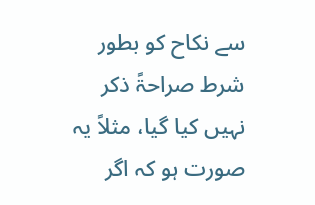سے نکاح کو بطور شرط صراحۃً ذکر نہیں کیا گیا، مثلاً یہ صورت ہو کہ اگر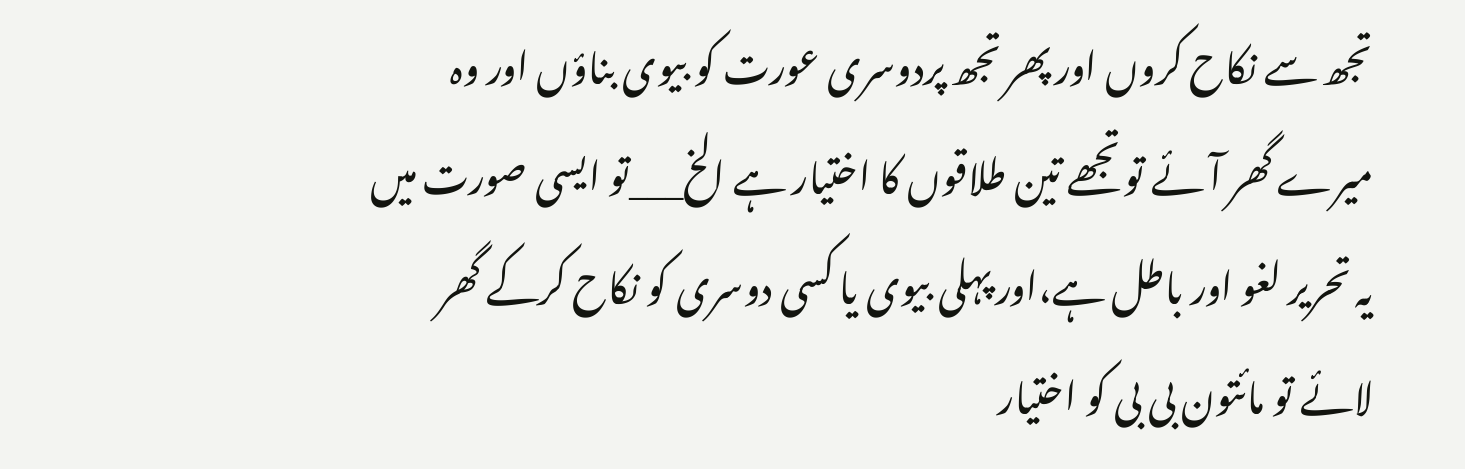تجھ سے نکاح کروں اور پھر تجھ پردوسری عورت کو بیوی بناؤں اور وہ میرے گھر آئے توتجھے تین طلاقوں کا اختیار ہے الخ___تو ایسی صورت میں یہ تحریر لغو اور باطل ہے،اور پہلی بیوی یا کسی دوسری کو نکاح کرکے گھر لائے تو مائتون بی بی کو اختیار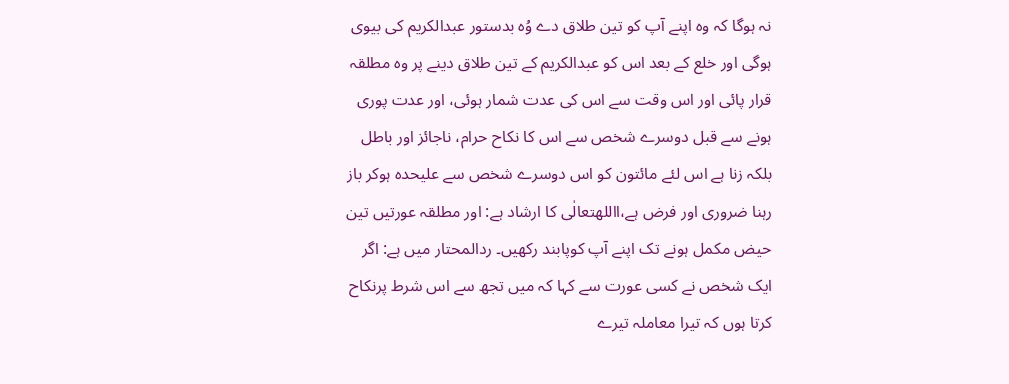نہ ہوگا کہ وہ اپنے آپ کو تین طلاق دے وُہ بدستور عبدالکریم کی بیوی ہوگی اور خلع کے بعد اس کو عبدالکریم کے تین طلاق دینے پر وہ مطلقہ قرار پائی اور اس وقت سے اس کی عدت شمار ہوئی، اور عدت پوری ہونے سے قبل دوسرے شخص سے اس کا نکاح حرام، ناجائز اور باطل بلکہ زنا ہے اس لئے مائتون کو اس دوسرے شخص سے علیحدہ ہوکر باز رہنا ضروری اور فرض ہے،االلهتعالٰی کا ارشاد ہے: اور مطلقہ عورتیں تین حیض مکمل ہونے تک اپنے آپ کوپابند رکھیں۔ ردالمحتار میں ہے: اگر ایک شخص نے کسی عورت سے کہا کہ میں تجھ سے اس شرط پرنکاح کرتا ہوں کہ تیرا معاملہ تیرے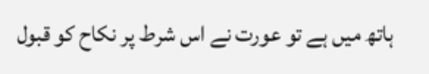ہاتھ میں ہے تو عورت نے اس شرط پر نکاح کو قبول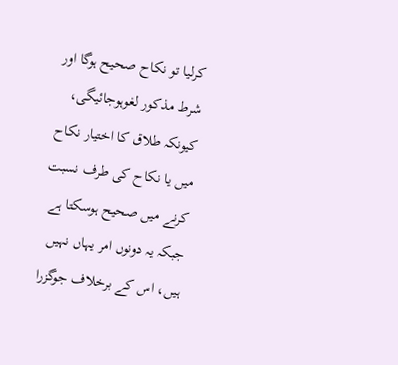کرلیا تو نکاح صحیح ہوگا اور شرط مذکور لغوہوجائیگی، کیونکہ طلاق کا اختیار نکاح میں یا نکاح کی طرف نسبت کرنے میں صحیح ہوسکتا ہے جبکہ یہ دونوں امر یہاں نہیں ہیں، اس کے برخلاف جوگزرا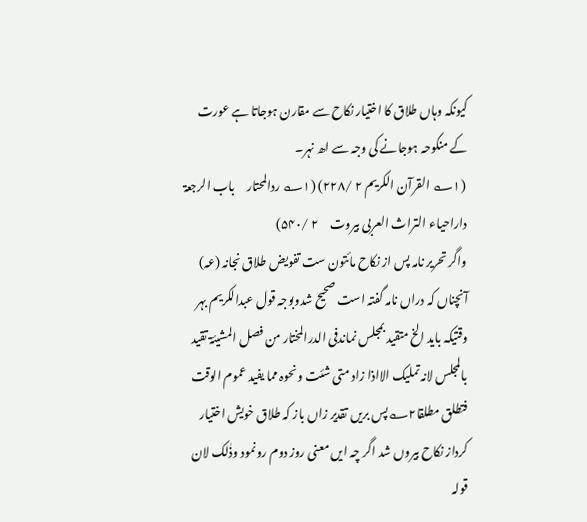کیونکہ وہاں طلاق کا اختیار نکاح سے مقارن ہوجاتا ہے عورت کے منکوحہ ہوجانے کی وجہ سے اھ نہر۔
 (۱؎ القرآن الکریم ۲ /۲۲۸) (۱؎ ردالمحتار     باب الرجعۃ         داراحیاء التراث العربی بیروت     ۲ /۵۴۰)
واگر تحریر نامہ پس از نکاح مائتون ست تفویض طلاق نجانہ (عہ) آنچناں کہ دراں نامہ گفتہ است صحیح شدوبوجہ قول عبدالکریم بہر وقتیکہ باید الخ متقید بمجلس نماندفی الدرالمختار من فصل المشیئۃ تقید بالمجلس لانہ تملیک الااذا زاد متی شئت ونحوہ مما یفید عموم الوقت فتطلق مطلقا۲؎پس بریں تقدیر زاں باز کہ طلاق خویش اختیار کرداز نکاح بیروں شد اگر چہ ایں معنی روز دوم رونمود وذٰلک لان قولہ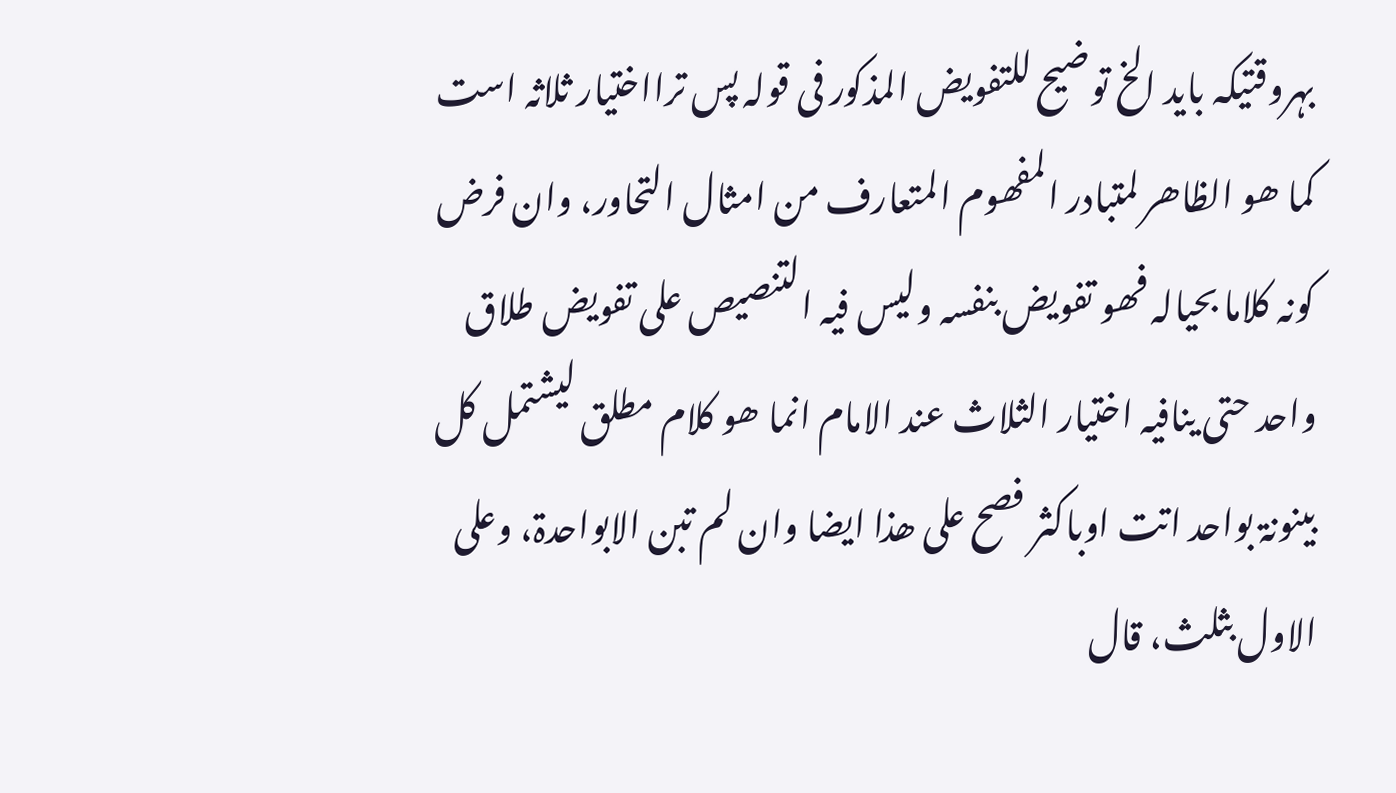بہروقتیکہ باید الخ توضیح للتفویض المذکور فی قولہ پس ترااختیار ثلاثہ است کما ھو الظاھر لمتبادر المفھوم المتعارف من امثال التحاور، وان فرض کونہ کلاما بحیالہ فھو تفویض بنفسہ ولیس فیہ التنصیص علی تفویض طلاق واحد حتی ینافیہ اختیار الثلاث عند الامام انما ھو کلام مطلق لیشتمل کل بینونۃ بواحد اتت اوباکثر فصح علی ھذا ایضا وان لم تبن الابواحدۃ، وعلی الاول بثلث، قال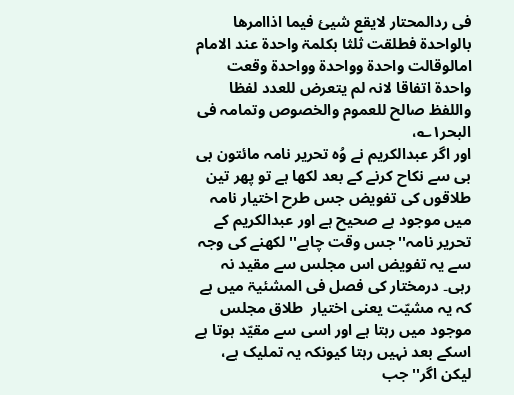فی ردالمحتار لایقع شیئ فیما اذاامرھا بالواحدۃ فطلقت ثلثا بکلمۃ واحدۃ عند الامام امالوقالت واحدۃ وواحدۃ وواحدۃ وقعت واحدۃ اتفاقا لانہ لم یتعرض للعدد لفظا واللفظ صالح للعموم والخصوص وتمامہ فی البحر۱؎،
اور اگر عبدالکریم نے وُہ تحریر نامہ مائتون بی بی سے نکاح کرنے کے بعد لکھا ہے تو پھر تین طلاقوں کی تفویض جس طرح اختیار نامہ میں موجود ہے صحیح ہے اور عبدالکریم کے تحریر نامہ''جس وقت چاہے'' لکھنے کی وجہ سے یہ تفویض اس مجلس سے مقید نہ رہی۔ درمختار کی فصل فی المشئیۃ میں ہے کہ یہ مشیّت یعنی اختیار  طلاق مجلس موجود میں رہتا ہے اور اسی سے مقیّد ہوتا ہے اسکے بعد نہیں رہتا کیونکہ یہ تملیک ہے، لیکن اگر''جب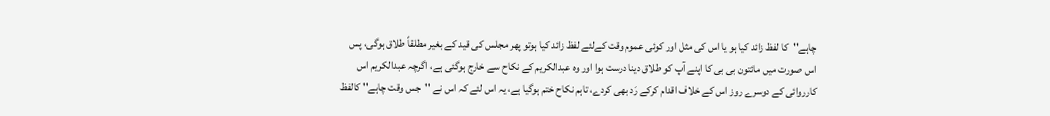چاہے''کا لفظ زائد کیا ہو یا اس کی مثل اور کوئی عموم وقت کےلئے لفظ زائد کیا ہوتو پھر مجلس کی قید کے بغیر مطلقاً طلاق ہوگی، پس اس صورت میں مائتون بی بی کا اپنے آپ کو طلاق دینا درست ہوا اور وہ عبدالکریم کے نکاح سے خارج ہوگئی ہے، اگرچہ عبدالکریم اس کارروائی کے دوسرے روز اس کے خلاف اقدام کرکے رَد بھی کردے، تاہم نکاح ختم ہوگیا ہے، یہ اس لئے کہ اس نے ''جس وقت چاہے'' کالفظ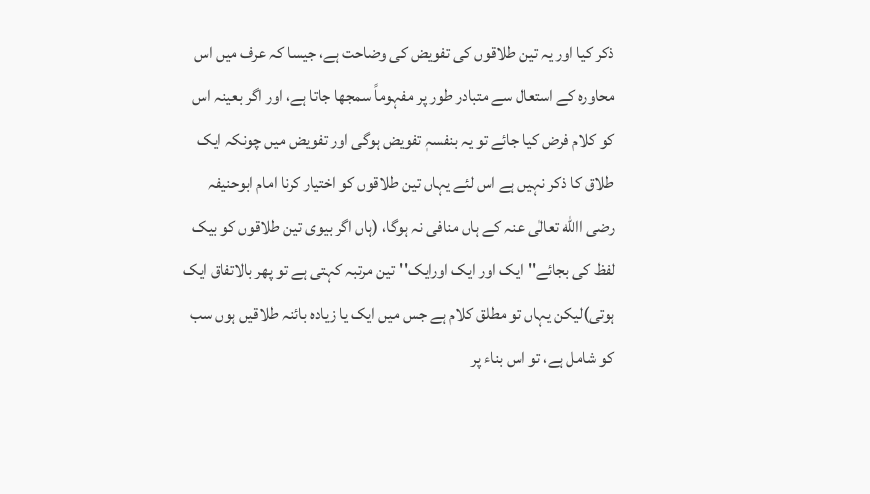ذکر کیا اور یہ تین طلاقوں کی تفویض کی وضاحت ہے، جیسا کہ عرف میں اس محاورہ کے استعال سے متبادر طور پر مفہوماً سمجھا جاتا ہے، اور اگر بعینہ اس کو کلام فرض کیا جائے تو یہ بنفسہٖ تفویض ہوگی اور تفویض میں چونکہ ایک طلاق کا ذکر نہیں ہے اس لئے یہاں تین طلاقوں کو اختیار کرنا امام ابوحنیفہ رضی االله تعالٰی عنہ کے ہاں منافی نہ ہوگا، (ہاں اگر بیوی تین طلاقوں کو بیک لفظ کی بجائے''ایک اور ایک اورایک''تین مرتبہ کہتی ہے تو پھر بالاتفاق ایک ہوتی)لیکن یہاں تو مطلق کلام ہے جس میں ایک یا زیادہ بائنہ طلاقیں ہوں سب کو شامل ہے، تو اس بناء پر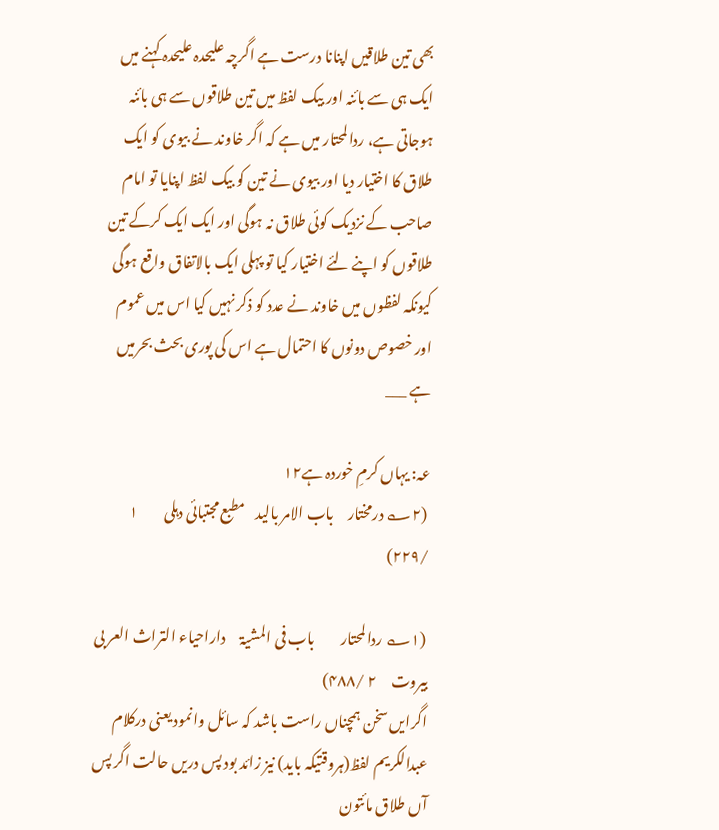بھی تین طلاقیں اپنانا درست ہے اگرچہ علیحدہ علیحدہ کہنے میں ایک ہی سے بائنہ اور بیک لفظ میں تین طلاقوں سے ہی بائنہ ہوجاتی ہے، ردالمحتار میں ہے کہ اگر خاوند نے بیوی کو ایک طلاق کا اختیار دیا اور بیوی نے تین کو بیک لفظ اپنایا تو امام صاحب کے نزدیک کوئی طلاق نہ ہوگی اور ایک ایک کرکے تین طلاقوں کو اپنے لئے اختیار کیا تو پہلی ایک بالاتفاق واقع ہوگی کیونکہ لفظوں میں خاوند نے عدد کو ذکر نہیں کیا اس میں عموم اور خصوص دونوں کا احتمال ہے اس کی پوری بحث بحرمیں ہے ___

عہ: یہاں کرمِ خوردہ ہے۱۲
 (۲؎ درمختار     باب الامر بالید    مطبع مجتبائی دہلی         ۱ /۲۲۹)

 (۱؎ ردالمحتار         باب فی المشیۃ     داراحیاء التراث العر بی بیروت     ۲ /۴۸۸)
اگرایں سخن ہمچناں راست باشد کہ سائل وانمود یعنی درکلام عبدالکریم لفظ(ہروقتیکہ باید) نیز زائد بود پس دریں حالت اگر پس آں طلاق مائتون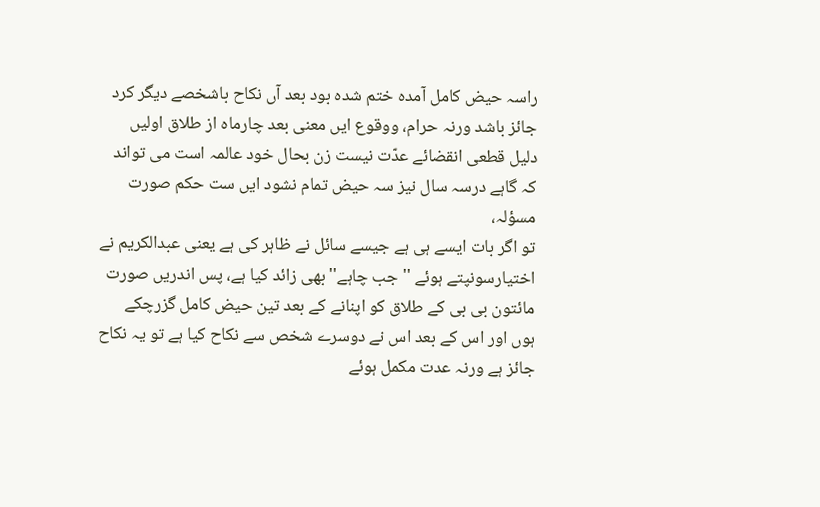راسہ حیض کامل آمدہ ختم شدہ بود بعد آں نکاح باشخصے دیگر کرد جائز باشد ورنہ حرام، ووقوع ایں معنی بعد چارماہ از طلاق اولیں دلیل قطعی انقضائے عدّت نیست زن بحال خود عالمہ است می تواند کہ گاہے درسہ سال نیز سہ حیض تمام نشود ایں ست حکم صورت مسؤلہ،
تو اگر بات ایسے ہی ہے جیسے سائل نے ظاہر کی ہے یعنی عبدالکریم نے اختیارسونپتے ہوئے ''جب چاہے'' بھی زائد کیا ہے، پس اندریں صورت مائتون بی بی کے طلاق کو اپنانے کے بعد تین حیض کامل گزرچکے ہوں اور اس کے بعد اس نے دوسرے شخص سے نکاح کیا ہے تو یہ نکاح جائز ہے ورنہ عدت مکمل ہوئے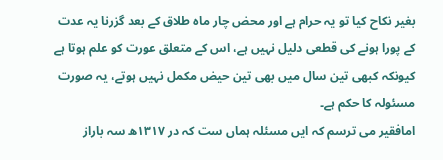بغیر نکاح کیا تو یہ حرام ہے اور محض چار ماہ طلاق کے بعد گزرنا یہ عدت کے پورا ہونے کی قطعی دلیل نہیں ہے، اس کے متعلق عورت کو علم ہوتا ہے کیونکہ کبھی تین سال میں بھی تین حیض مکمل نہیں ہوتے، یہ صورت مسئولہ کا حکم ہے۔
امافقیر می ترسم کہ ایں مسئلہ ہماں ست کہ در ۱۳۱۷ھ سہ باراز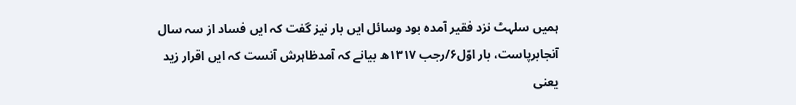ہمیں سلہٹ نزد فقیر آمدہ بود وسائل ایں بار نیز گفت کہ ایں فساد از سہ سال آنجابرپاست، بار اوّل۶/رجب ۱۳۱۷ھ بیانے کہ آمدظاہرش آنست کہ ایں اقرار زید یعنی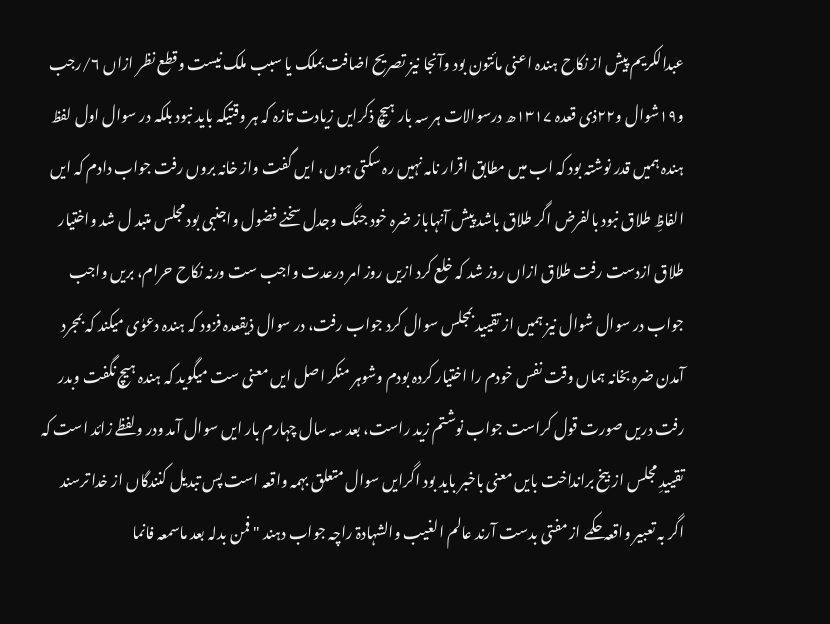عبدالکریم پیش از نکاح ہندہ اعنی مائتون بود وآنجا نیز تصریح اضافت بملک یا سبب ملک نیست وقطع نظر ازاں ۶/رجب و۱۹شوال و۲۲ذی قعدہ ۱۳۱۷ھ درسوالات ہر سہ بار ہیچ ذکرایں زیادت تازہ کہ ہر وقتیکہ باید نبود بلکہ در سوال اول لفظ ہندہ ہمیں قدر نوشتہ بود کہ اب میں مطابق اقرار نامہ نہیں رہ سکتی ہوں، ایں گفت واز خانہ بروں رفت جواب دادم کہ ایں الفاظِ طلاق نبود بالفرض اگر طلاق باشد پیش آنہاباز ضرہ خود جنگ وجدل سخنے فضول واجنبی بود مجلس متبد ل شد واختیار طلاق ازدست رفت طلاق ازاں روز شد کہ خلع کرد ازیں روز امر درعدت واجب ست ورنہ نکاح حرام، بریں واجب جواب در سوال شوال نیز ہمیں از تقیید بمجلس سوال کرد جواب رفت، در سوال ذیقعدہ فزود کہ ہندہ دعوٰی میکند کہ بمجرد آمدن ضرہ بخانہ ہماں وقت نفس خودم را اختیار کردہ بودم وشوہر منکر اصل ایں معنی ست میگوید کہ ہندہ ہیچ نگفت وبدر رفت دریں صورت قول کراست جواب نوشتم زید راست، بعد سہ سال چہارم بار ایں سوال آمد ودر ولفظے زائد است کہ تقییدِ مجلس از بیخ برانداخت بایں معنی باخبر باید بود اگرایں سوال متعلق بہمہ واقعہ است پس تبدیل کنندگاں از خدا ترسند اگر بہ تعبیر واقعہ حکمے از مفتی بدست آرند عالم الغیب والشہادۃ راچہ جواب دہند "فمن بدلہ بعد ماسمعہ فانما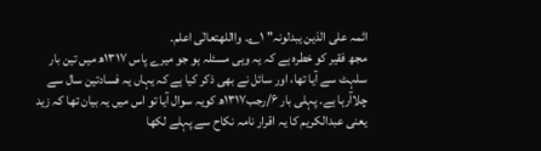اثمہ علی الذین یبدلونہ" ۱؎۔ وااللهتعالٰی اعلم۔
مجھ فقیر کو خطرہ ہے کہ یہ وہی مسئلہ ہو جو میرے پاس ۱۳۱۷ھ میں تین بار سلہٹ سے آیا تھا، اور سائل نے بھی ذکر کیا ہے کہ یہاں یہ فسادتین سال سے چلاآرہا ہے۔ پہلی بار ۶/رجب۱۳۱۷ھ کویہ سوال آیا تو اس میں یہ بیان تھا کہ زید یعنی عبدالکریم کا یہ اقرار نامہ نکاح سے پہلے لکھا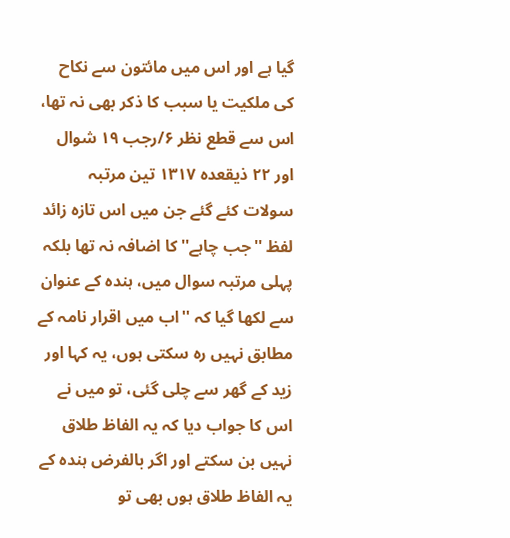گیا ہے اور اس میں مائتون سے نکاح کی ملکیت یا سبب کا ذکر بھی نہ تھا، اس سے قطع نظر ۶/رجب ۱۹ شوال اور ۲۲ ذیقعدہ ۱۳۱۷ تین مرتبہ سولات کئے گئے جن میں اس تازہ زائد لفظ ''جب چاہے'' کا اضافہ نہ تھا بلکہ پہلی مرتبہ سوال میں، ہندہ کے عنوان سے لکھا گیا کہ ''اب میں اقرار نامہ کے مطابق نہیں رہ سکتی ہوں، یہ کہا اور زید کے گھر سے چلی گئی، تو میں نے اس کا جواب دیا کہ یہ الفاظ طلاق نہیں بن سکتے اور اگر بالفرض ہندہ کے یہ الفاظ طلاق ہوں بھی تو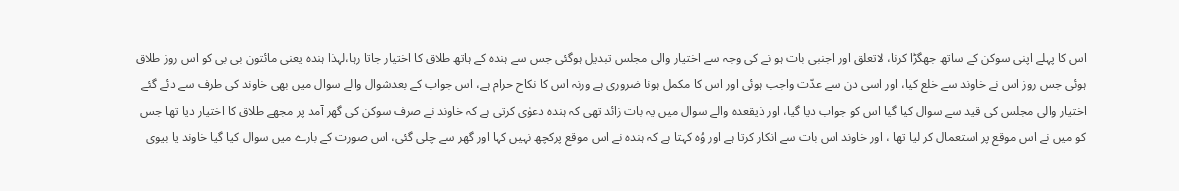اس کا پہلے اپنی سوکن کے ساتھ جھگڑا کرنا، لاتعلق اور اجنبی بات ہو نے کی وجہ سے اختیار والی مجلس تبدیل ہوگئی جس سے ہندہ کے ہاتھ طلاق کا اختیار جاتا رہا،لہذا ہندہ یعنی مائتون بی بی کو اس روز طلاق ہوئی جس روز اس نے خاوند سے خلع کیا، اور اسی دن سے عدّت واجب ہوئی اور اس کا مکمل ہونا ضروری ہے ورنہ اس کا نکاح حرام ہے، اس جواب کے بعدشوال والے سوال میں بھی خاوند کی طرف سے دئے گئے اختیار والی مجلس کی قید سے سوال کیا گیا اس کو جواب دیا گیا، اور ذیقعدہ والے سوال میں یہ بات زائد تھی کہ ہندہ دعوٰی کرتی ہے کہ خاوند نے صرف سوکن کی گھر آمد پر مجھے طلاق کا اختیار دیا تھا جس کو میں نے اس موقع پر استعمال کر لیا تھا ، اور خاوند اس بات سے انکار کرتا ہے اور وُہ کہتا ہے کہ ہندہ نے اس موقع پرکچھ نہیں کہا اور گھر سے چلی گئی، اس صورت کے بارے میں سوال کیا گیا خاوند یا بیوی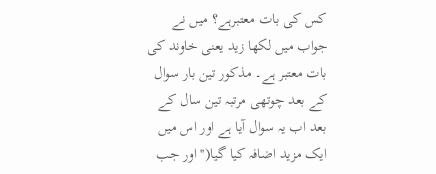کس کی بات معتبرہے؟ میں نے جواب میں لکھا زید یعنی خاوند کی بات معتبر ہے۔ مذکور تین بار سوال کے بعد چوتھی مرتبہ تین سال کے بعد اب یہ سوال آیا ہے اور اس میں ایک مزید اضافہ کیا گیا(''اور جب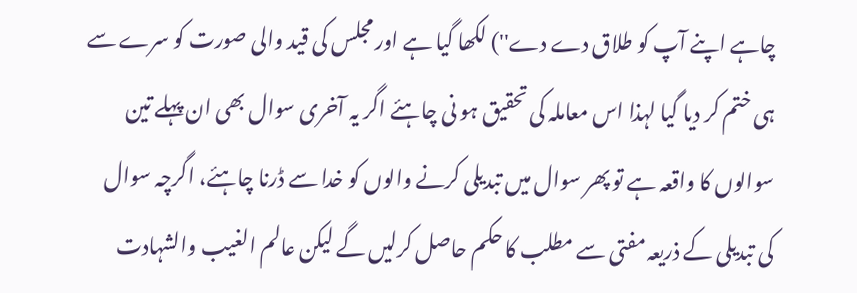چاہے اپنے آپ کو طلاق دے دے'') لکھا گیا ہے اور مجلس کی قید والی صورت کو سرے سے ہی ختم کر دیا گیا لہذا اس معاملہ کی تحقیق ہو نی چاہئے اگر یہ آخری سوال بھی ان پہلے تین سوالوں کا واقعہ ہے تو پھر سوال میں تبدیلی کرنے والوں کو خدا سے ڈرنا چاہئے، اگرچہ سوال کی تبدیلی کے ذریعہ مفتی سے مطلب کا حکم حاصل کرلیں گے لیکن عالم الغیب والشہادت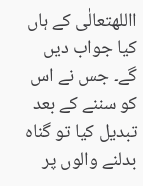االلهتعالٰی کے ہاں کیا جواب دیں گے۔ جس نے اس کو سننے کے بعد تبدیل کیا تو گناہ بدلنے والوں پر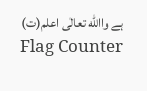ہے واالله تعالٰی اعلم(ت)
Flag Counter